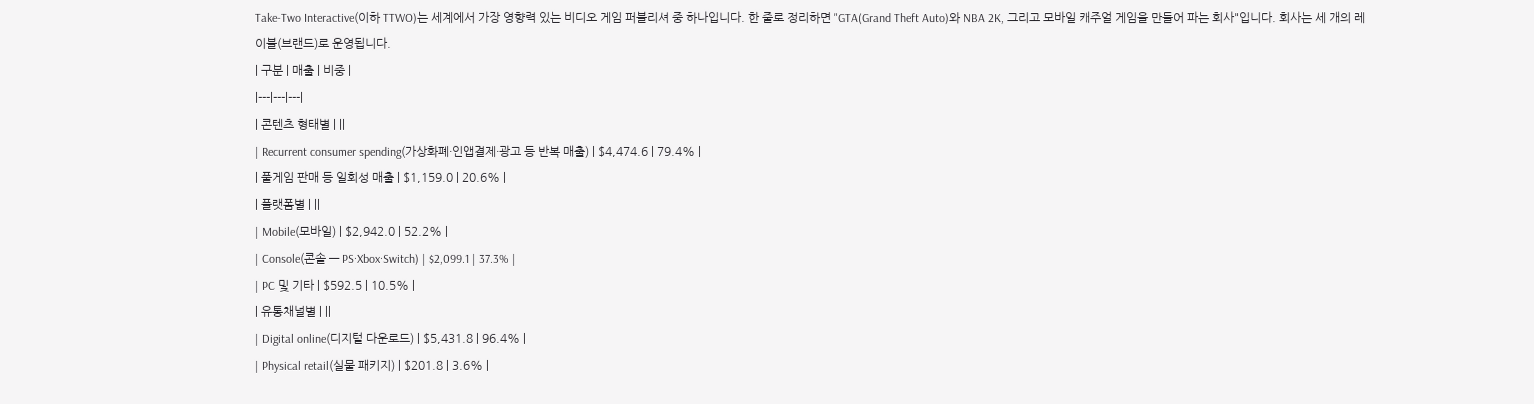Take-Two Interactive(이하 TTWO)는 세계에서 가장 영향력 있는 비디오 게임 퍼블리셔 중 하나입니다. 한 줄로 정리하면 "GTA(Grand Theft Auto)와 NBA 2K, 그리고 모바일 캐주얼 게임을 만들어 파는 회사"입니다. 회사는 세 개의 레이블(브랜드)로 운영됩니다.
| 구분 | 매출 | 비중 |
|---|---|---|
| 콘텐츠 형태별 | ||
| Recurrent consumer spending(가상화폐·인앱결제·광고 등 반복 매출) | $4,474.6 | 79.4% |
| 풀게임 판매 등 일회성 매출 | $1,159.0 | 20.6% |
| 플랫폼별 | ||
| Mobile(모바일) | $2,942.0 | 52.2% |
| Console(콘솔 — PS·Xbox·Switch) | $2,099.1 | 37.3% |
| PC 및 기타 | $592.5 | 10.5% |
| 유통채널별 | ||
| Digital online(디지털 다운로드) | $5,431.8 | 96.4% |
| Physical retail(실물 패키지) | $201.8 | 3.6% |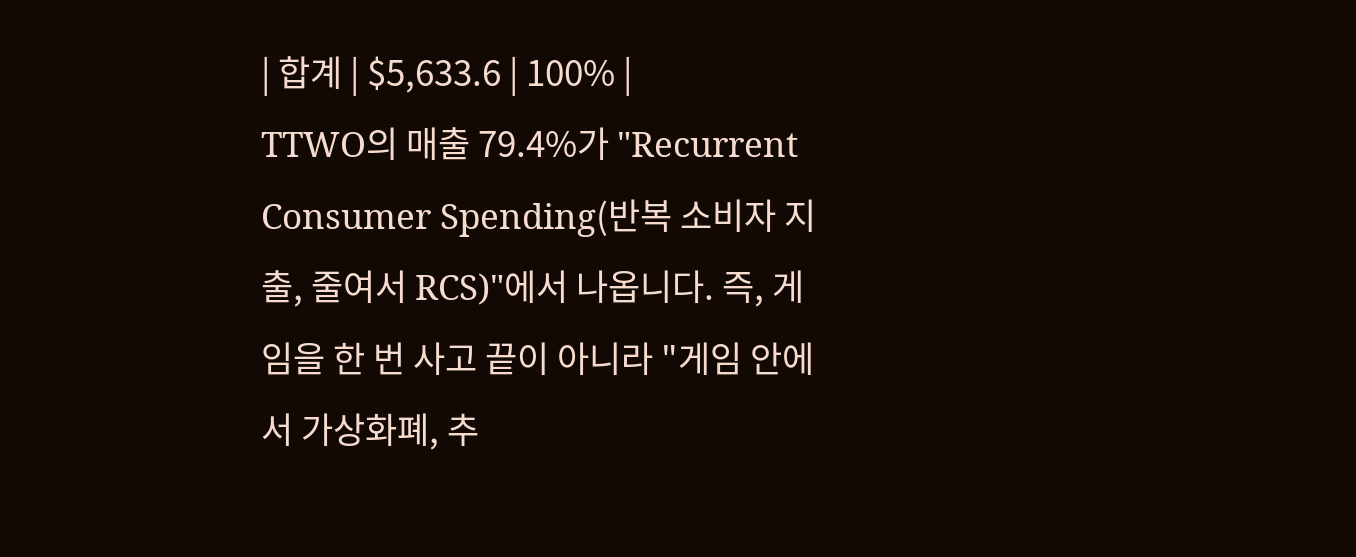| 합계 | $5,633.6 | 100% |
TTWO의 매출 79.4%가 "Recurrent Consumer Spending(반복 소비자 지출, 줄여서 RCS)"에서 나옵니다. 즉, 게임을 한 번 사고 끝이 아니라 "게임 안에서 가상화폐, 추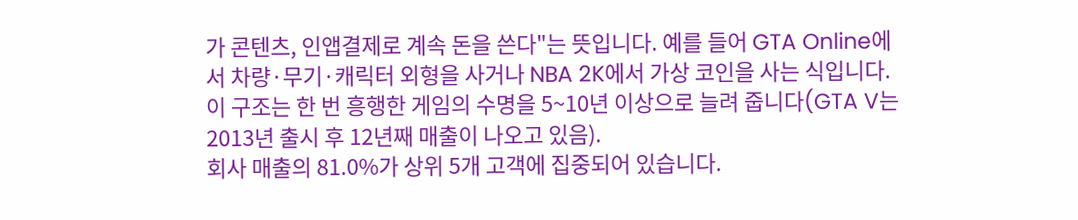가 콘텐츠, 인앱결제로 계속 돈을 쓴다"는 뜻입니다. 예를 들어 GTA Online에서 차량·무기·캐릭터 외형을 사거나 NBA 2K에서 가상 코인을 사는 식입니다. 이 구조는 한 번 흥행한 게임의 수명을 5~10년 이상으로 늘려 줍니다(GTA V는 2013년 출시 후 12년째 매출이 나오고 있음).
회사 매출의 81.0%가 상위 5개 고객에 집중되어 있습니다.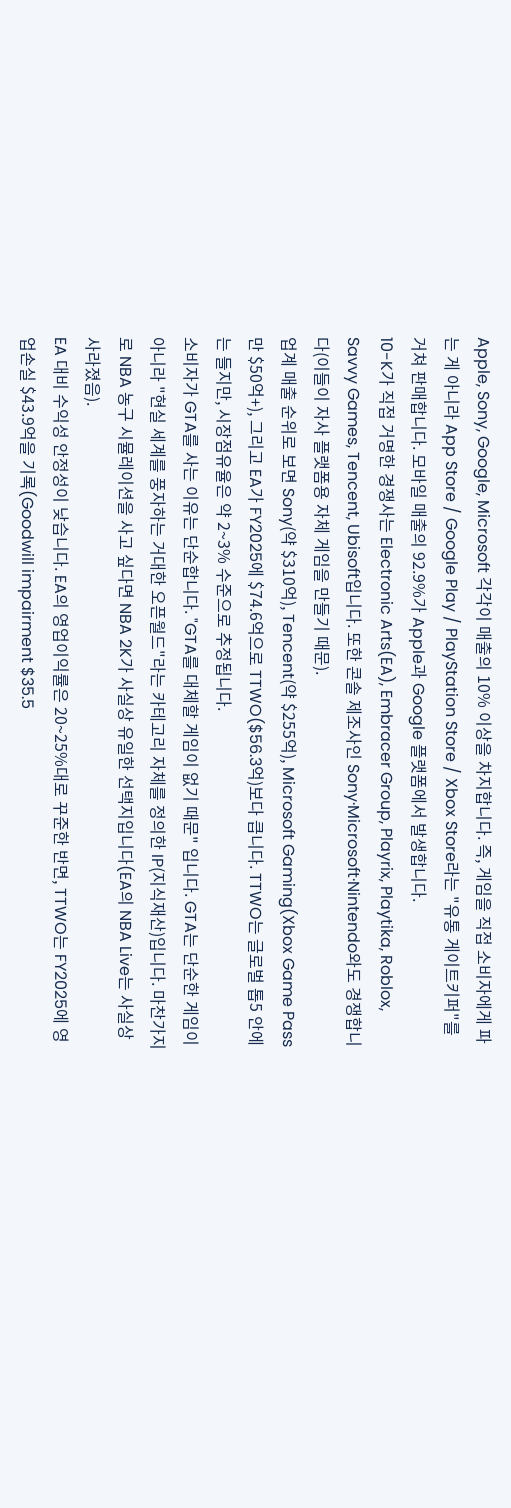Apple, Sony, Google, Microsoft 각각이 매출의 10% 이상을 차지합니다. 즉, 게임을 직접 소비자에게 파는 게 아니라 App Store / Google Play / PlayStation Store / Xbox Store라는 "유통 게이트키퍼"를 거쳐 판매합니다. 모바일 매출의 92.9%가 Apple과 Google 플랫폼에서 발생합니다.
10-K가 직접 거명한 경쟁사는 Electronic Arts(EA), Embracer Group, Playrix, Playtika, Roblox, Savvy Games, Tencent, Ubisoft입니다. 또한 콘솔 제조사인 Sony·Microsoft·Nintendo와도 경쟁합니다(이들이 자사 플랫폼용 자체 게임을 만들기 때문).
업계 매출 순위로 보면 Sony(약 $310억), Tencent(약 $255억), Microsoft Gaming(Xbox Game Pass만 $50억+), 그리고 EA가 FY2025에 $74.6억으로 TTWO($56.3억)보다 큽니다. TTWO는 글로벌 톱5 안에는 들지만, 시장점유율은 약 2~3% 수준으로 추정됩니다.
소비자가 GTA를 사는 이유는 단순합니다. "GTA를 대체할 게임이 없기 때문" 입니다. GTA는 단순한 게임이 아니라 "현실 세계를 풍자하는 거대한 오픈월드"라는 카테고리 자체를 정의한 IP(지식재산)입니다. 마찬가지로 NBA 농구 시뮬레이션을 사고 싶다면 NBA 2K가 사실상 유일한 선택지입니다(EA의 NBA Live는 사실상 사라졌음).
EA 대비 수익성 안정성이 낮습니다. EA의 영업이익률은 20~25%대로 꾸준한 반면, TTWO는 FY2025에 영업손실 $43.9억을 기록(Goodwill impairment $35.5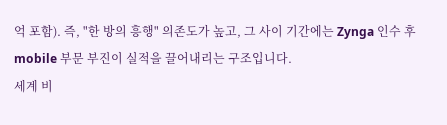억 포함). 즉, "한 방의 흥행" 의존도가 높고, 그 사이 기간에는 Zynga 인수 후 mobile 부문 부진이 실적을 끌어내리는 구조입니다.
세계 비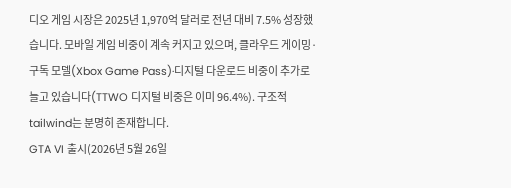디오 게임 시장은 2025년 1,970억 달러로 전년 대비 7.5% 성장했습니다. 모바일 게임 비중이 계속 커지고 있으며, 클라우드 게이밍·구독 모델(Xbox Game Pass)·디지털 다운로드 비중이 추가로 늘고 있습니다(TTWO 디지털 비중은 이미 96.4%). 구조적 tailwind는 분명히 존재합니다.
GTA VI 출시(2026년 5월 26일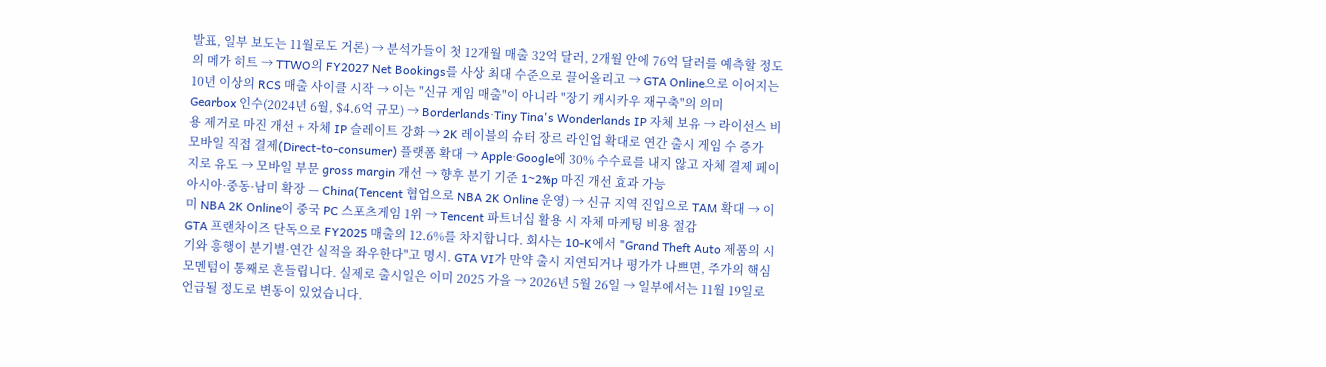발표, 일부 보도는 11월로도 거론) → 분석가들이 첫 12개월 매출 32억 달러, 2개월 안에 76억 달러를 예측할 정도의 메가 히트 → TTWO의 FY2027 Net Bookings를 사상 최대 수준으로 끌어올리고 → GTA Online으로 이어지는 10년 이상의 RCS 매출 사이클 시작 → 이는 "신규 게임 매출"이 아니라 "장기 캐시카우 재구축"의 의미
Gearbox 인수(2024년 6월, $4.6억 규모) → Borderlands·Tiny Tina's Wonderlands IP 자체 보유 → 라이선스 비용 제거로 마진 개선 + 자체 IP 슬레이트 강화 → 2K 레이블의 슈터 장르 라인업 확대로 연간 출시 게임 수 증가
모바일 직접 결제(Direct-to-consumer) 플랫폼 확대 → Apple·Google에 30% 수수료를 내지 않고 자체 결제 페이지로 유도 → 모바일 부문 gross margin 개선 → 향후 분기 기준 1~2%p 마진 개선 효과 가능
아시아·중동·남미 확장 — China(Tencent 협업으로 NBA 2K Online 운영) → 신규 지역 진입으로 TAM 확대 → 이미 NBA 2K Online이 중국 PC 스포츠게임 1위 → Tencent 파트너십 활용 시 자체 마케팅 비용 절감
GTA 프랜차이즈 단독으로 FY2025 매출의 12.6%를 차지합니다. 회사는 10-K에서 "Grand Theft Auto 제품의 시기와 흥행이 분기별·연간 실적을 좌우한다"고 명시. GTA VI가 만약 출시 지연되거나 평가가 나쁘면, 주가의 핵심 모멘텀이 통째로 흔들립니다. 실제로 출시일은 이미 2025 가을 → 2026년 5월 26일 → 일부에서는 11월 19일로 언급될 정도로 변동이 있었습니다.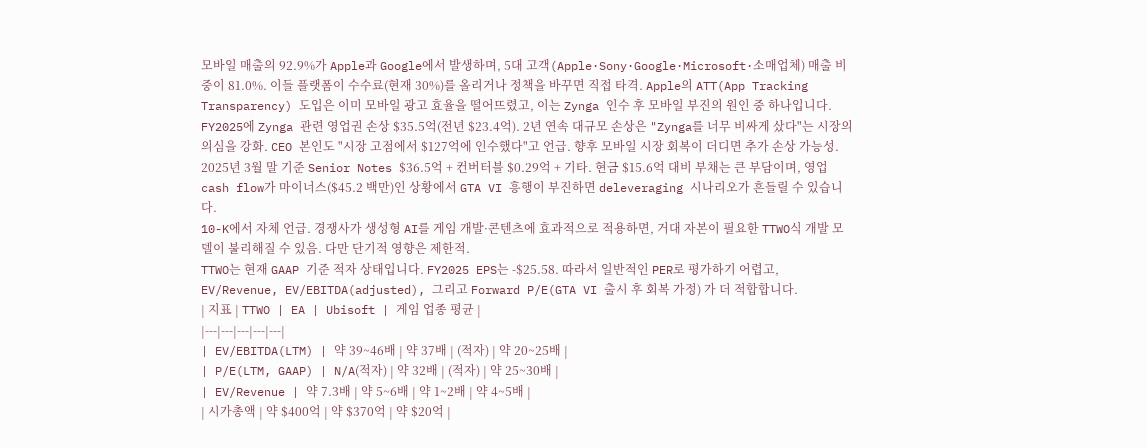모바일 매출의 92.9%가 Apple과 Google에서 발생하며, 5대 고객(Apple·Sony·Google·Microsoft·소매업체) 매출 비중이 81.0%. 이들 플랫폼이 수수료(현재 30%)를 올리거나 정책을 바꾸면 직접 타격. Apple의 ATT(App Tracking Transparency) 도입은 이미 모바일 광고 효율을 떨어뜨렸고, 이는 Zynga 인수 후 모바일 부진의 원인 중 하나입니다.
FY2025에 Zynga 관련 영업권 손상 $35.5억(전년 $23.4억). 2년 연속 대규모 손상은 "Zynga를 너무 비싸게 샀다"는 시장의 의심을 강화. CEO 본인도 "시장 고점에서 $127억에 인수했다"고 언급. 향후 모바일 시장 회복이 더디면 추가 손상 가능성.
2025년 3월 말 기준 Senior Notes $36.5억 + 컨버터블 $0.29억 + 기타. 현금 $15.6억 대비 부채는 큰 부담이며, 영업 cash flow가 마이너스($45.2 백만)인 상황에서 GTA VI 흥행이 부진하면 deleveraging 시나리오가 흔들릴 수 있습니다.
10-K에서 자체 언급. 경쟁사가 생성형 AI를 게임 개발·콘텐츠에 효과적으로 적용하면, 거대 자본이 필요한 TTWO식 개발 모델이 불리해질 수 있음. 다만 단기적 영향은 제한적.
TTWO는 현재 GAAP 기준 적자 상태입니다. FY2025 EPS는 -$25.58. 따라서 일반적인 PER로 평가하기 어렵고, EV/Revenue, EV/EBITDA(adjusted), 그리고 Forward P/E(GTA VI 출시 후 회복 가정) 가 더 적합합니다.
| 지표 | TTWO | EA | Ubisoft | 게임 업종 평균 |
|---|---|---|---|---|
| EV/EBITDA(LTM) | 약 39~46배 | 약 37배 | (적자) | 약 20~25배 |
| P/E(LTM, GAAP) | N/A(적자) | 약 32배 | (적자) | 약 25~30배 |
| EV/Revenue | 약 7.3배 | 약 5~6배 | 약 1~2배 | 약 4~5배 |
| 시가총액 | 약 $400억 | 약 $370억 | 약 $20억 |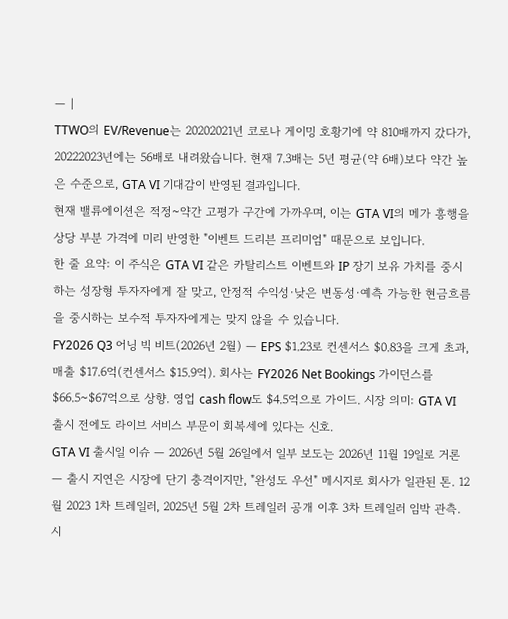— |
TTWO의 EV/Revenue는 20202021년 코로나 게이밍 호황기에 약 810배까지 갔다가, 20222023년에는 56배로 내려왔습니다. 현재 7.3배는 5년 평균(약 6배)보다 약간 높은 수준으로, GTA VI 기대감이 반영된 결과입니다.
현재 밸류에이션은 적정~약간 고평가 구간에 가까우며, 이는 GTA VI의 메가 흥행을 상당 부분 가격에 미리 반영한 "이벤트 드리븐 프리미엄" 때문으로 보입니다.
한 줄 요약: 이 주식은 GTA VI 같은 카탈리스트 이벤트와 IP 장기 보유 가치를 중시하는 성장형 투자자에게 잘 맞고, 안정적 수익성·낮은 변동성·예측 가능한 현금흐름을 중시하는 보수적 투자자에게는 맞지 않을 수 있습니다.
FY2026 Q3 어닝 빅 비트(2026년 2월) — EPS $1.23로 컨센서스 $0.83을 크게 초과, 매출 $17.6억(컨센서스 $15.9억). 회사는 FY2026 Net Bookings 가이던스를 $66.5~$67억으로 상향. 영업 cash flow도 $4.5억으로 가이드. 시장 의미: GTA VI 출시 전에도 라이브 서비스 부문이 회복세에 있다는 신호.
GTA VI 출시일 이슈 — 2026년 5월 26일에서 일부 보도는 2026년 11월 19일로 거론 — 출시 지연은 시장에 단기 충격이지만, "완성도 우선" 메시지로 회사가 일관된 톤. 12월 2023 1차 트레일러, 2025년 5월 2차 트레일러 공개 이후 3차 트레일러 임박 관측. 시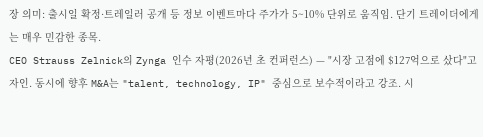장 의미: 출시일 확정·트레일러 공개 등 정보 이벤트마다 주가가 5~10% 단위로 움직임. 단기 트레이더에게는 매우 민감한 종목.
CEO Strauss Zelnick의 Zynga 인수 자평(2026년 초 컨퍼런스) — "시장 고점에 $127억으로 샀다"고 자인. 동시에 향후 M&A는 "talent, technology, IP" 중심으로 보수적이라고 강조. 시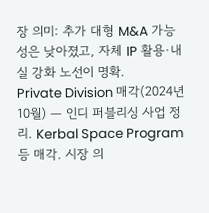장 의미: 추가 대형 M&A 가능성은 낮아졌고, 자체 IP 활용·내실 강화 노선이 명확.
Private Division 매각(2024년 10월) — 인디 퍼블리싱 사업 정리. Kerbal Space Program 등 매각. 시장 의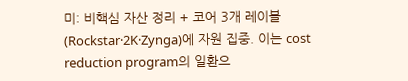미: 비핵심 자산 정리 + 코어 3개 레이블(Rockstar·2K·Zynga)에 자원 집중. 이는 cost reduction program의 일환으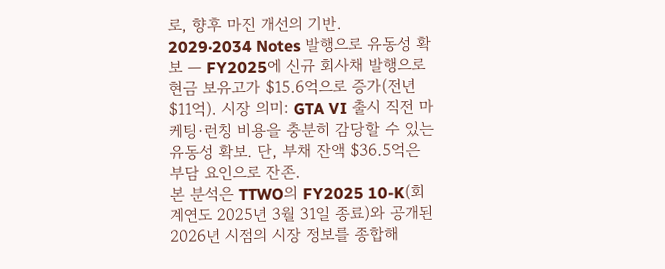로, 향후 마진 개선의 기반.
2029·2034 Notes 발행으로 유동성 확보 — FY2025에 신규 회사채 발행으로 현금 보유고가 $15.6억으로 증가(전년 $11억). 시장 의미: GTA VI 출시 직전 마케팅·런칭 비용을 충분히 감당할 수 있는 유동성 확보. 단, 부채 잔액 $36.5억은 부담 요인으로 잔존.
본 분석은 TTWO의 FY2025 10-K(회계연도 2025년 3월 31일 종료)와 공개된 2026년 시점의 시장 정보를 종합해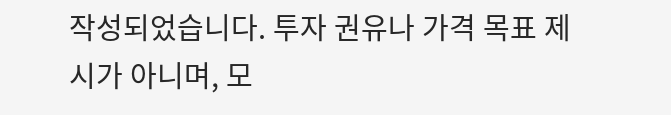작성되었습니다. 투자 권유나 가격 목표 제시가 아니며, 모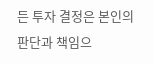든 투자 결정은 본인의 판단과 책임으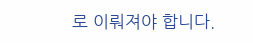로 이뤄져야 합니다.